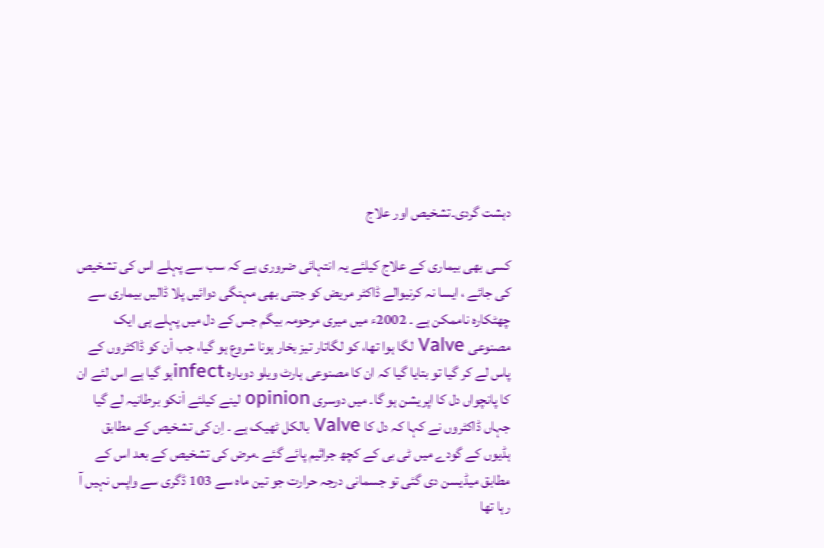دہشت گردی۔تشخیص اور علاج

کسی بھی بیماری کے علاج کیلئے یہ انتہائی ضروری ہے کہ سب سے پہلے اس کی تشخیص کی جائے ، ایسا نہ کرنیوالے ڈاکٹر مریض کو جتنی بھی مہنگی دوائیں پلا ڈالیں بیماری سے چھٹکارہ ناممکن ہے ۔ 2002ء میں میری مرحومہ بیگم جس کے دل میں پہلے ہی ایک مصنوعی Valve لگا ہوا تھا، کو لگاتار تیز بخار ہونا شروع ہو گیا، جب اْن کو ڈاکٹروں کے پاس لے کر گیا تو بتایا گیا کہ ان کا مصنوعی ہارٹ ویلو دوبارہ infectہو گیا ہے اس لئے ان کا پانچواں دل کا اپریشن ہو گا۔ میں دوسری opinion لینے کیلئے اْنکو برطانیہ لے گیا جہاں ڈاکٹروں نے کہا کہ دل کا Valve بالکل ٹھیک ہے ۔ اِن کی تشخیص کے مطابق ہڈیوں کے گودے میں ٹی بی کے کچھ جراثیم پائے گئے ۔مرض کی تشخیص کے بعد اس کے مطابق میڈیسن دی گئی تو جسمانی درجہ حرارت جو تین ماہ سے 103 ڈگری سے واپس نہیں آ رہا تھا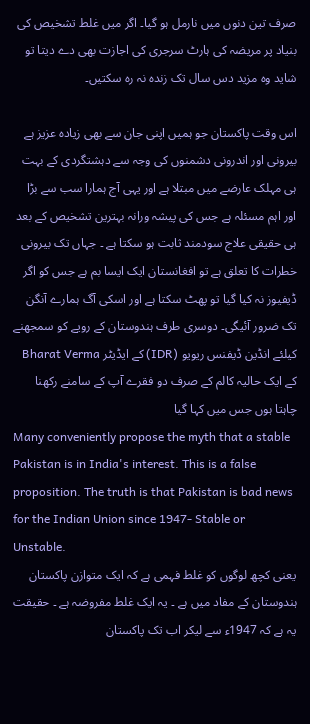صرف تین دنوں میں نارمل ہو گیا۔ اگر میں غلط تشخیص کی بنیاد پر مریضہ کی ہارٹ سرجری کی اجازت بھی دے دیتا تو شاید وہ مزید دس سال تک زندہ نہ رہ سکتیں۔

اس وقت پاکستان جو ہمیں اپنی جان سے بھی زیادہ عزیز ہے بیرونی اور اندرونی دشمنوں کی وجہ سے دہشتگردی کے بہت ہی مہلک عارضے میں مبتلا ہے اور یہی آج ہمارا سب سے بڑا اور اہم مسئلہ ہے جس کی پیشہ ورانہ بہترین تشخیص کے بعد ہی حقیقی علاج سودمند ثابت ہو سکتا ہے ۔ جہاں تک بیرونی خطرات کا تعلق ہے تو افغانستان ایک ایسا بم ہے جس کو اگر ڈیفیوز نہ کیا گیا تو پھٹ سکتا ہے اور اسکی آگ ہمارے آنگن تک ضرور آئیگی۔ دوسری طرف ہندوستان کے رویے کو سمجھنے کیلئے انڈین ڈیفنس ریویو (IDR) کے ایڈیٹر Bharat Verma کے ایک حالیہ کالم کے صرف دو فقرے آپ کے سامنے رکھنا چاہتا ہوں جس میں کہا گیا
Many conveniently propose the myth that a stable Pakistan is in India's interest. This is a false proposition. The truth is that Pakistan is bad news for the Indian Union since 1947- Stable or Unstable.
یعنی کچھ لوگوں کو غلط فہمی ہے کہ ایک متوازن پاکستان ہندوستان کے مفاد میں ہے ۔ یہ ایک غلط مفروضہ ہے ۔ حقیقت یہ ہے کہ 1947ء سے لیکر اب تک پاکستان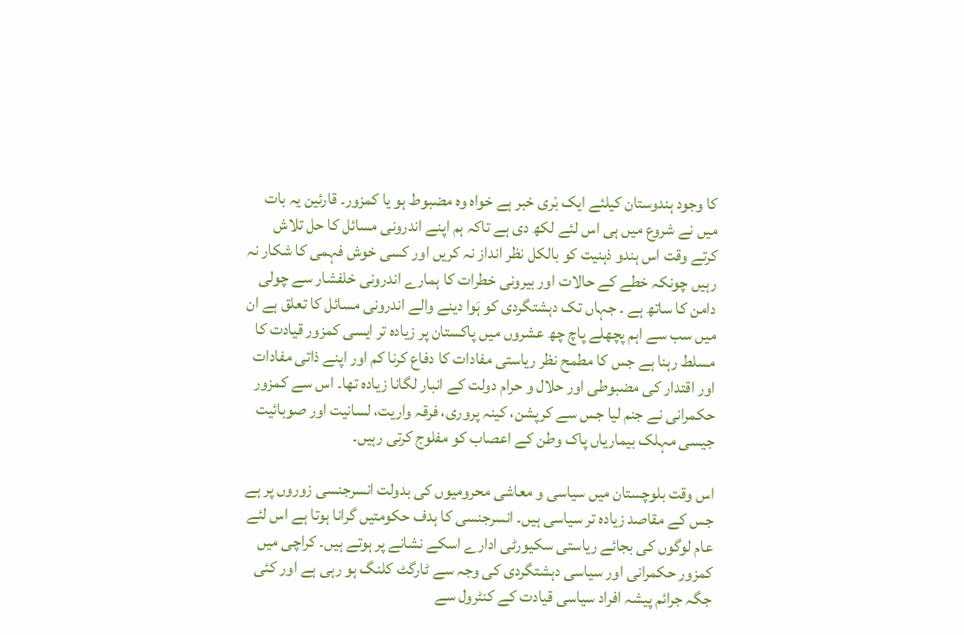کا وجود ہندوستان کیلئے ایک بْری خبر ہے خواہ وہ مضبوط ہو یا کمزور۔ قارئین یہ بات میں نے شروع میں ہی اس لئے لکھ دی ہے تاکہ ہم اپنے اندرونی مسائل کا حل تلاش کرتے وقت اس ہندو ذہنیت کو بالکل نظر انداز نہ کریں اور کسی خوش فہمی کا شکار نہ رہیں چونکہ خطے کے حالات اور بیرونی خطرات کا ہمارے اندرونی خلفشار سے چولی دامن کا ساتھ ہے ۔ جہاں تک دہشتگردی کو ہَوا دینے والے اندرونی مسائل کا تعلق ہے ان میں سب سے اہم پچھلے پاچ چھ عشروں میں پاکستان پر زیادہ تر ایسی کمزور قیادت کا مسلط رہنا ہے جس کا مطمح نظر ریاستی مفادات کا دفاع کرنا کم اور اپنے ذاتی مفادات اور اقتدار کی مضبوطی اور حلال و حرام دولت کے انبار لگانا زیادہ تھا۔ اس سے کمزور حکمرانی نے جنم لیا جس سے کرپشن، کینہ پروری، فرقہ واریت، لسانیت اور صوبائیت جیسی مہلک بیماریاں پاک وطن کے اعصاب کو مفلوج کرتی رہیں۔

اس وقت بلوچستان میں سیاسی و معاشی محرومیوں کی بدولت انسرجنسی زوروں پر ہے جس کے مقاصد زیادہ تر سیاسی ہیں۔ انسرجنسی کا ہدف حکومتیں گرانا ہوتا ہے اس لئے عام لوگوں کی بجائے ریاستی سکیورٹی ادارے اسکے نشانے پر ہوتے ہیں۔ کراچی میں کمزور حکمرانی اور سیاسی دہشتگردی کی وجہ سے ٹارگٹ کلنگ ہو رہی ہے اور کئی جگہ جرائم پیشہ افراد سیاسی قیادت کے کنٹرول سے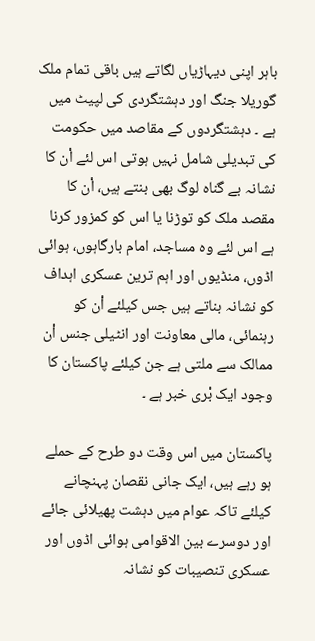باہر اپنی دیہاڑیاں لگاتے ہیں باقی تمام ملک گوریلا جنگ اور دہشتگردی کی لپیٹ میں ہے ۔ دہشتگردوں کے مقاصد میں حکومت کی تبدیلی شامل نہیں ہوتی اس لئے اْن کا نشانہ بے گناہ لوگ بھی بنتے ہیں، اْن کا مقصد ملک کو توڑنا یا اس کو کمزور کرنا ہے اس لئے وہ مساجد، امام بارگاہوں، ہوائی اڈوں، منڈیوں اور اہم ترین عسکری اہداف کو نشانہ بناتے ہیں جس کیلئے اْن کو رہنمائی، مالی معاونت اور انٹیلی جنس اْن ممالک سے ملتی ہے جن کیلئے پاکستان کا وجود ایک بْری خبر ہے ۔

پاکستان میں اس وقت دو طرح کے حملے ہو رہے ہیں، ایک جانی نقصان پہنچانے کیلئے تاکہ عوام میں دہشت پھیلائی جائے اور دوسرے بین الاقوامی ہوائی اڈوں اور عسکری تنصیبات کو نشانہ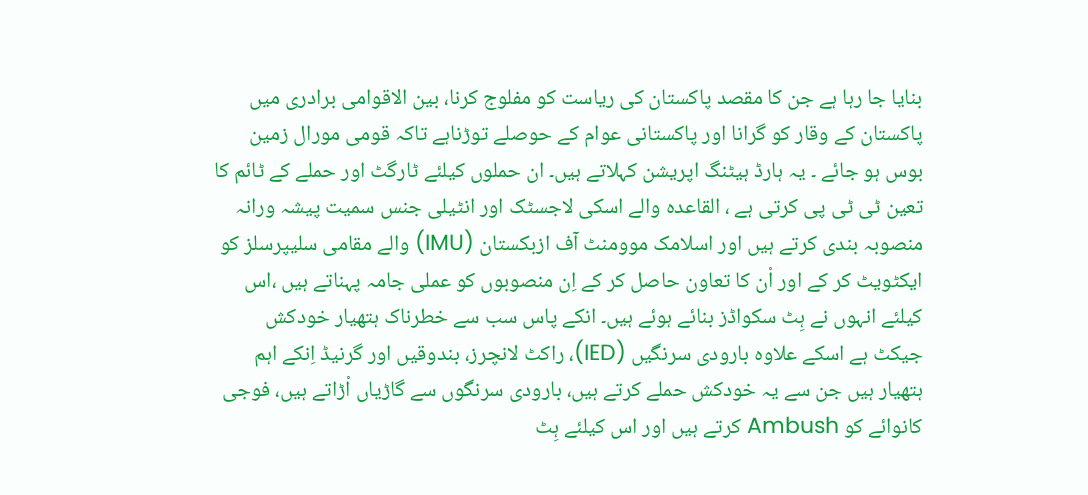بنایا جا رہا ہے جن کا مقصد پاکستان کی ریاست کو مفلوج کرنا، بین الاقوامی برادری میں پاکستان کے وقار کو گرانا اور پاکستانی عوام کے حوصلے توڑناہے تاکہ قومی مورال زمین بوس ہو جائے ۔ یہ ہارڈ ہیٹنگ اپریشن کہلاتے ہیں۔ ان حملوں کیلئے ٹارگٹ اور حملے کے ٹائم کا تعین ٹی ٹی پی کرتی ہے ، القاعدہ والے اسکی لاجسٹک اور انٹیلی جنس سمیت پیشہ ورانہ منصوبہ بندی کرتے ہیں اور اسلامک موومنٹ آف ازبکستان (IMU) والے مقامی سلیپرسلز کو ایکٹویٹ کر کے اور اْن کا تعاون حاصل کر کے اِن منصوبوں کو عملی جامہ پہناتے ہیں ،اس کیلئے انہوں نے ہِٹ سکواڈز بنائے ہوئے ہیں۔ انکے پاس سب سے خطرناک ہتھیار خودکش جیکٹ ہے اسکے علاوہ بارودی سرنگیں (IED)، راکٹ لانچرز، بندوقیں اور گرنیڈ اِنکے اہم ہتھیار ہیں جن سے یہ خودکش حملے کرتے ہیں، بارودی سرنگوں سے گاڑیاں اْڑاتے ہیں، فوجی کانوائے کو Ambush کرتے ہیں اور اس کیلئے ہِٹ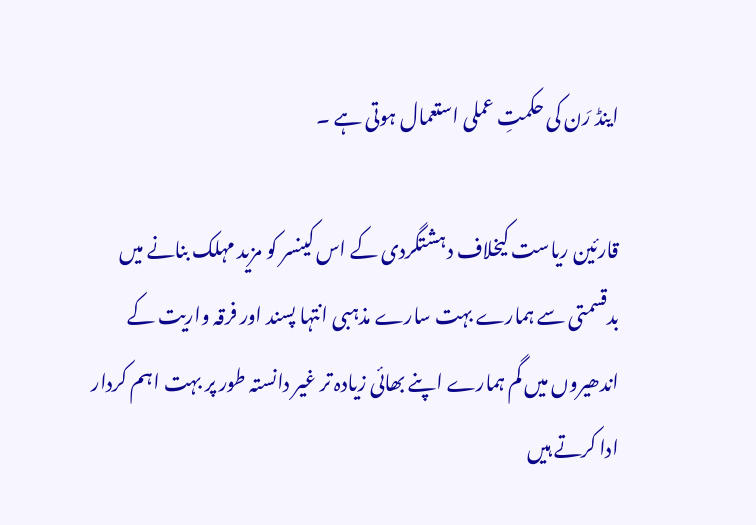اینڈ رَن کی حکمتِ عملی استعمال ہوتی ہے ۔

قارئین ریاست کیخلاف دہشتگردی کے اس کینسر کو مزید مہلک بنانے میں بدقسمتی سے ہمارے بہت سارے مذہبی انتہا پسند اور فرقہ واریت کے اندھیروں میں گم ہمارے اپنے بھائی زیادہ تر غیر دانستہ طور پر بہت اہم کردار ادا کرتے ہیں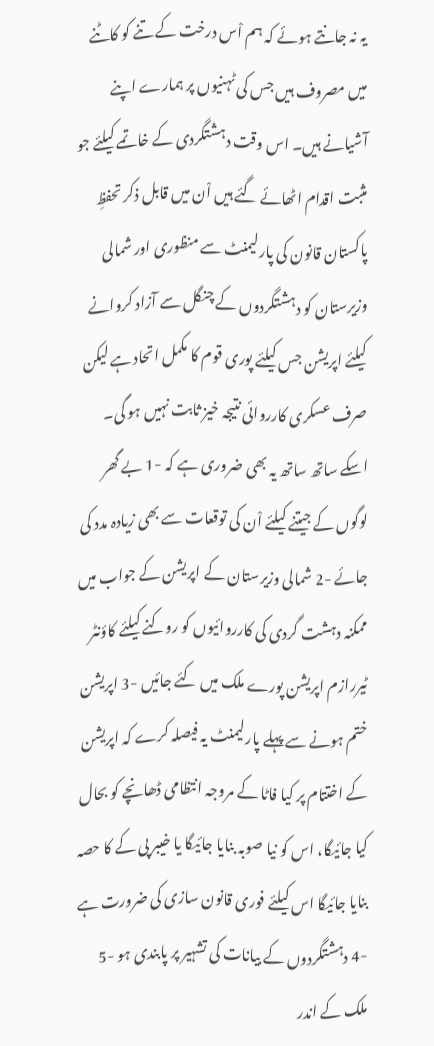یہ نہ جانتے ہوئے کہ ہم اْس درخت کے تنے کو کاٹنے میں مصروف ہیں جس کی ٹہنیوں پر ہمارے اپنے آشیانے ہیں۔ اس وقت دہشتگردی کے خاتمے کیلئے جو مثبت اقدام اٹھائے گئے ہیں اْن میں قابل ذکر تحفظِ پاکستان قانون کی پارلیمنٹ سے منظوری اور شمالی وزیرستان کو دہشتگردوں کے چنگل سے آزاد کروانے کیلئے اپریشن جس کیلئے پوری قوم کا مکمل اتحاد ہے لیکن صرف عسکری کارروائی نتیجہ خیز ثابت نہیں ہو گی۔ اسکے ساتھ ساتھ یہ بھی ضروری ہے کہ -1 بے گھر لوگوں کے جیتنے کیلئے اْن کی توقعات سے بھی زیادہ مدد کی جائے -2 شمالی وزیرستان کے اپریشن کے جواب میں ممکنہ دہشت گردی کی کارروائیوں کو روکنے کیلئے کاؤنٹر ٹیررازم اپریشن پورے ملک میں کئے جائیں -3 اپریشن ختم ہونے سے پہلے پارلیمنٹ یہ فیصلہ کرے کہ اپریشن کے اختتام پر کیا فاٹا کے مروجہ انتظامی ڈھانچے کو بحال کیا جائیگا، اس کو نیا صوبہ بنایا جائیگا یا خیبر پی کے کا حصہ بنایا جائیگا اس کیلئے فوری قانون سازی کی ضرورت ہے -4 دہشتگردوں کے بیانات کی تشہیر پر پابندی ہو -5 ملک کے اندر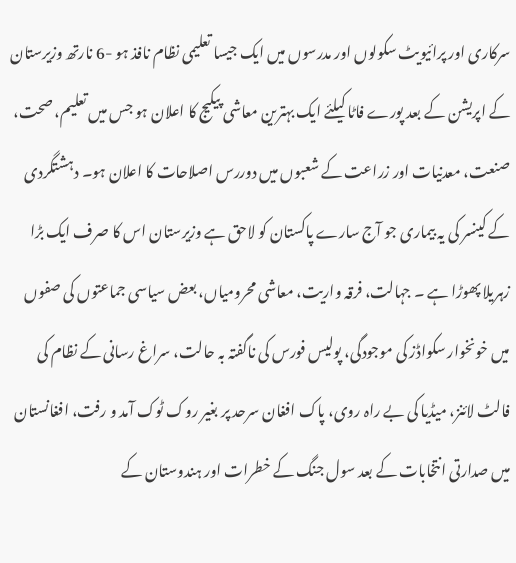سرکاری اور پرائیویٹ سکولوں اور مدرسوں میں ایک جیسا تعلیمی نظام نافذ ہو -6 نارتھ وزیرستان کے اپریشن کے بعد پورے فاٹا کیلئے ایک بہترین معاشی پیکیج کا اعلان ہو جس میں تعلیم، صحت، صنعت، معدنیات اور زراعت کے شعبوں میں دوررس اصلاحات کا اعلان ہو۔ دہشتگردی کے کینسر کی یہ بیماری جو آج سارے پاکستان کو لاحق ہے وزیرستان اس کا صرف ایک بڑا زہریلا پھوڑا ہے ۔ جہالت، فرقہ واریت، معاشی محرومیاں، بعض سیاسی جماعتوں کی صفوں میں خونخوار سکواڈز کی موجودگی، پولیس فورس کی ناگفتہ بہ حالت، سراغ رسانی کے نظام کی فالٹ لائنز، میڈیا کی بے راہ روی، پاک افغان سرحد پر بغیر روک ٹوک آمد و رفت، افغانستان میں صدارتی انتخابات کے بعد سول جنگ کے خطرات اور ہندوستان کے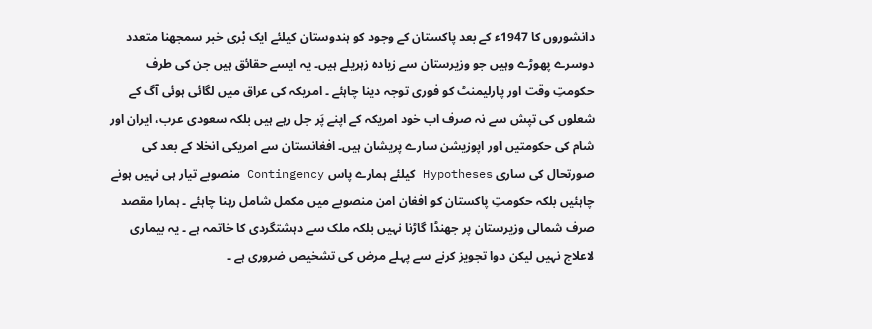دانشوروں کا 1947ء کے بعد پاکستان کے وجود کو ہندوستان کیلئے ایک بْری خبر سمجھنا متعدد دوسرے پھوڑے وہیں جو وزیرستان سے زیادہ زہریلے ہیں۔ یہ ایسے حقائق ہیں جن کی طرف حکومتِ وقت اور پارلیمنٹ کو فوری توجہ دینا چاہئے ۔ امریکہ کی عراق میں لگائی ہوئی آگ کے شعلوں کی تپش سے نہ صرف اب خود امریکہ کے اپنے پَر جل رہے ہیں بلکہ سعودی عرب، ایران اور شام کی حکومتیں اور اپوزیشن سارے پریشان ہیں۔ افغانستان سے امریکی انخلا کے بعد کی صورتحال کی ساری Hypotheses کیلئے ہمارے پاس Contingency منصوبے تیار ہی نہیں ہونے چاہئیں بلکہ حکومتِ پاکستان کو افغان امن منصوبے میں مکمل شامل رہنا چاہئے ۔ ہمارا مقصد صرف شمالی وزیرستان پر جھنڈا گاڑنا نہیں بلکہ ملک سے دہشتگردی کا خاتمہ ہے ۔ یہ بیماری لاعلاج نہیں لیکن دوا تجویز کرنے سے پہلے مرض کی تشخیص ضروری ہے ۔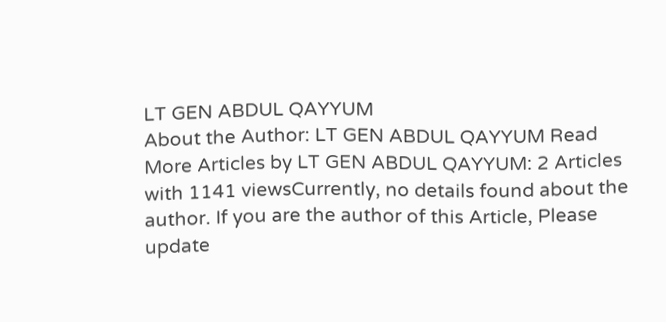LT GEN ABDUL QAYYUM
About the Author: LT GEN ABDUL QAYYUM Read More Articles by LT GEN ABDUL QAYYUM: 2 Articles with 1141 viewsCurrently, no details found about the author. If you are the author of this Article, Please update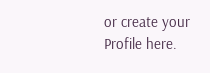or create your Profile here.